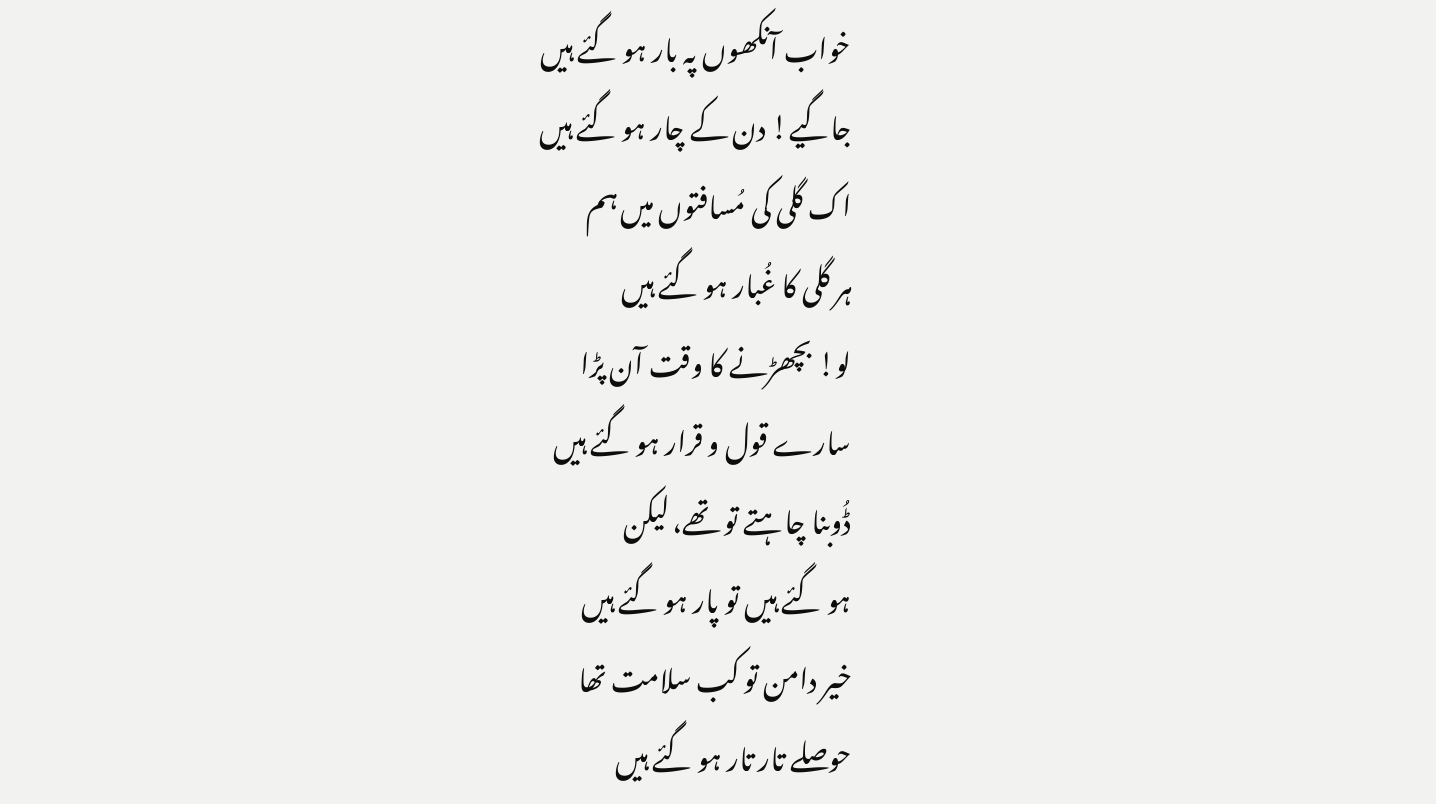خواب آنکھوں پہ بار ہو گئے ہیں
جاگیے! دن کے چار ہو گئے ہیں
اک گلی کی مُسافتوں میں ہم
ہر گلی کا غُبار ہو گئے ہیں
لو! بچھڑنے کا وقت آن پڑا
سارے قول و قرار ہو گئے ہیں
ڈُوبنا چاہتے تو تھے، لیکن
ہو گئے ہیں تو پار ہو گئے ہیں
خیر دامن تو کب سلامت تھا
حوصلے تار تار ہو گئے ہیں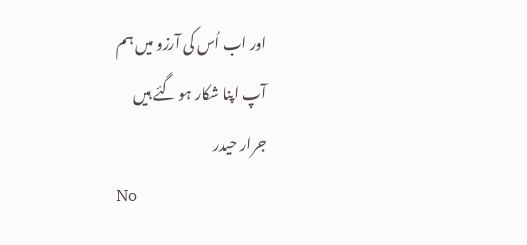اور اب اُس کی آرزو میں ہم
آپ اپنا شکار ہو گئے ہیں
جرار حیدر
No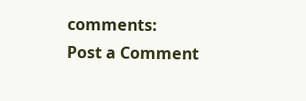comments:
Post a Comment